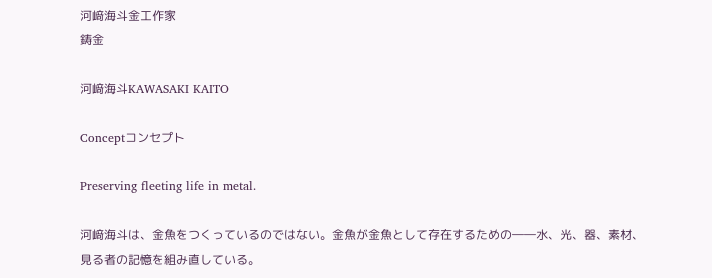河﨑海斗金工作家
鋳金

河﨑海斗KAWASAKI KAITO

Conceptコンセプト

Preserving fleeting life in metal.

河﨑海斗は、金魚をつくっているのではない。金魚が金魚として存在するための――水、光、器、素材、見る者の記憶を組み直している。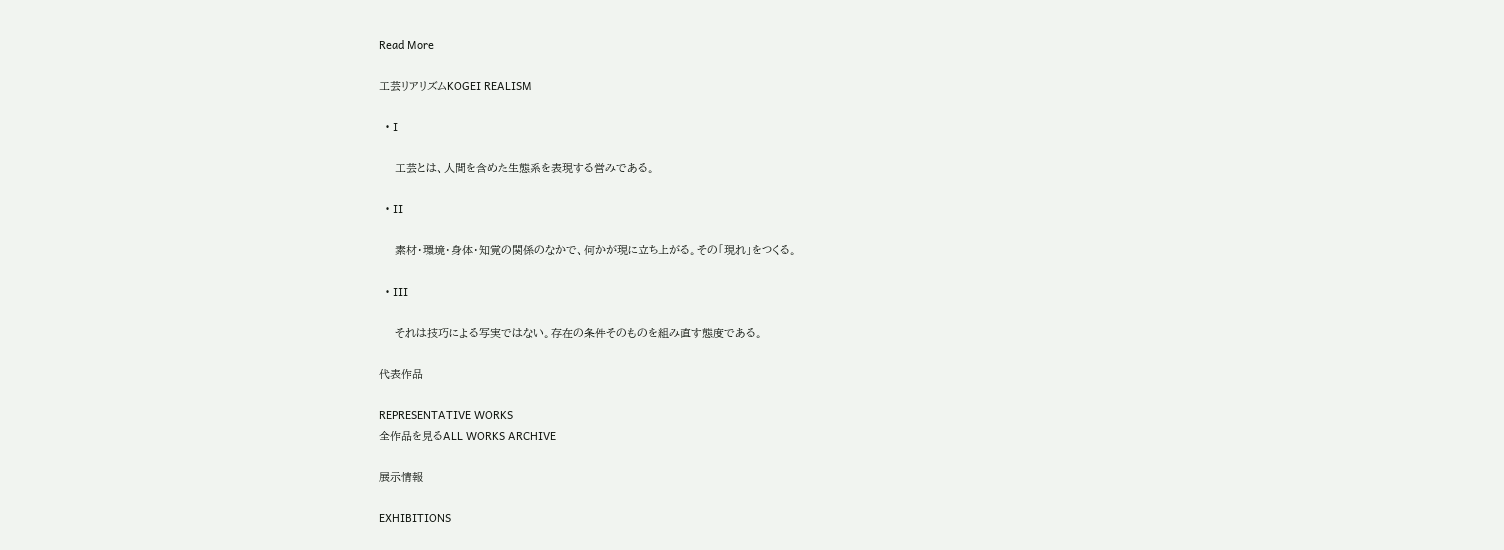Read More

工芸リアリズムKOGEI REALISM

  • I

    工芸とは、人間を含めた生態系を表現する営みである。

  • II

    素材・環境・身体・知覚の関係のなかで、何かが現に立ち上がる。その「現れ」をつくる。

  • III

    それは技巧による写実ではない。存在の条件そのものを組み直す態度である。

代表作品

REPRESENTATIVE WORKS
全作品を見るALL WORKS ARCHIVE

展示情報

EXHIBITIONS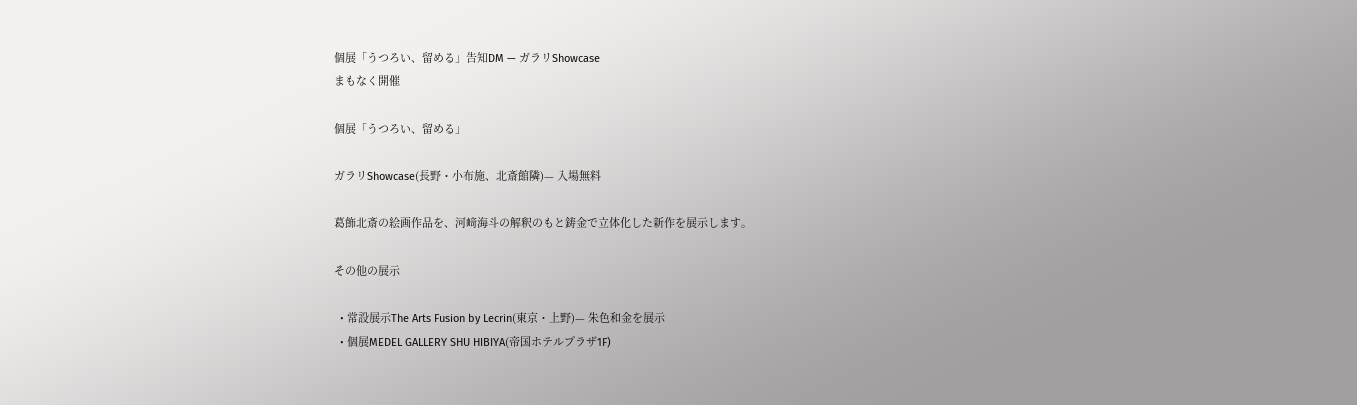個展「うつろい、留める」告知DM — ガラリShowcase
まもなく開催

個展「うつろい、留める」

ガラリShowcase(長野・小布施、北斎館隣)— 入場無料

葛飾北斎の絵画作品を、河﨑海斗の解釈のもと鋳金で立体化した新作を展示します。

その他の展示

  • 常設展示The Arts Fusion by Lecrin(東京・上野)— 朱色和金を展示
  • 個展MEDEL GALLERY SHU HIBIYA(帝国ホテルプラザ1F)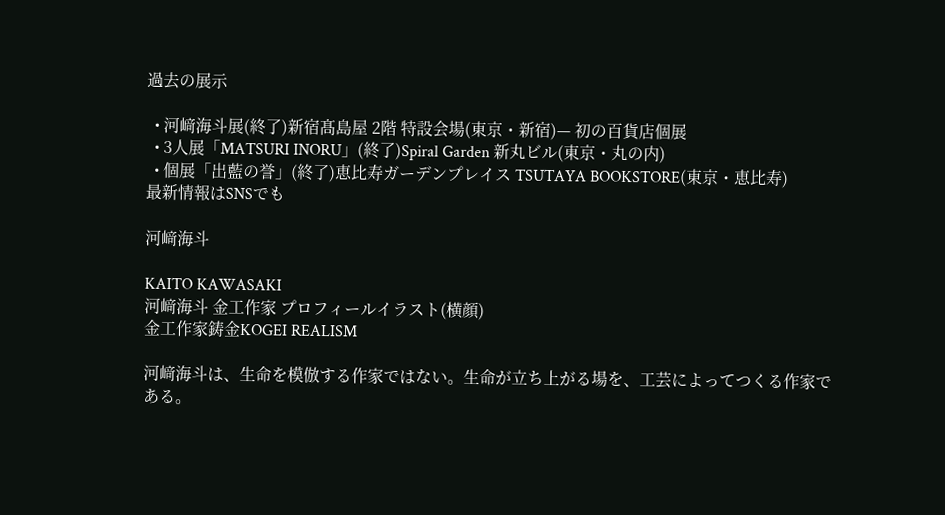過去の展示

  • 河﨑海斗展(終了)新宿髙島屋 2階 特設会場(東京・新宿)— 初の百貨店個展
  • 3人展「MATSURI INORU」(終了)Spiral Garden 新丸ビル(東京・丸の内)
  • 個展「出藍の誉」(終了)恵比寿ガーデンプレイス TSUTAYA BOOKSTORE(東京・恵比寿)
最新情報はSNSでも

河﨑海斗

KAITO KAWASAKI
河﨑海斗 金工作家 プロフィールイラスト(横顔)
金工作家鋳金KOGEI REALISM

河﨑海斗は、生命を模倣する作家ではない。生命が立ち上がる場を、工芸によってつくる作家である。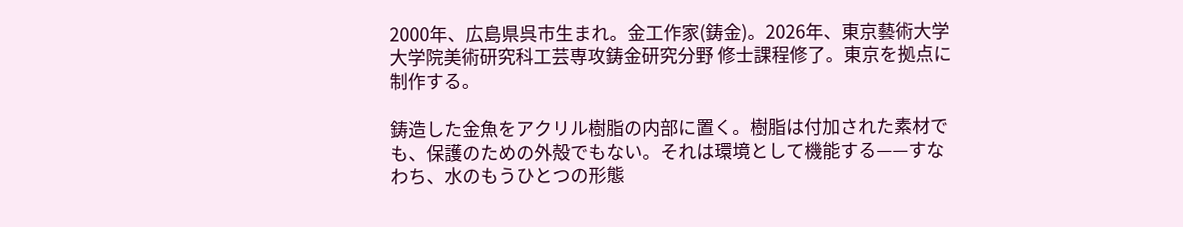2000年、広島県呉市生まれ。金工作家(鋳金)。2026年、東京藝術大学大学院美術研究科工芸専攻鋳金研究分野 修士課程修了。東京を拠点に制作する。

鋳造した金魚をアクリル樹脂の内部に置く。樹脂は付加された素材でも、保護のための外殻でもない。それは環境として機能する——すなわち、水のもうひとつの形態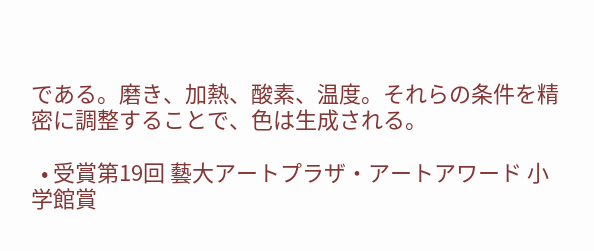である。磨き、加熱、酸素、温度。それらの条件を精密に調整することで、色は生成される。

  • 受賞第19回 藝大アートプラザ・アートアワード 小学館賞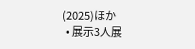(2025)ほか
  • 展示3人展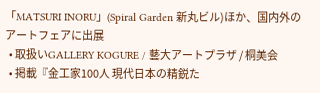「MATSURI INORU」(Spiral Garden 新丸ビル)ほか、国内外のアートフェアに出展
  • 取扱いGALLERY KOGURE / 藝大アートプラザ / 桐美会
  • 掲載『金工家100人 現代日本の精鋭た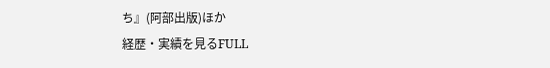ち』(阿部出版)ほか
経歴・実績を見るFULL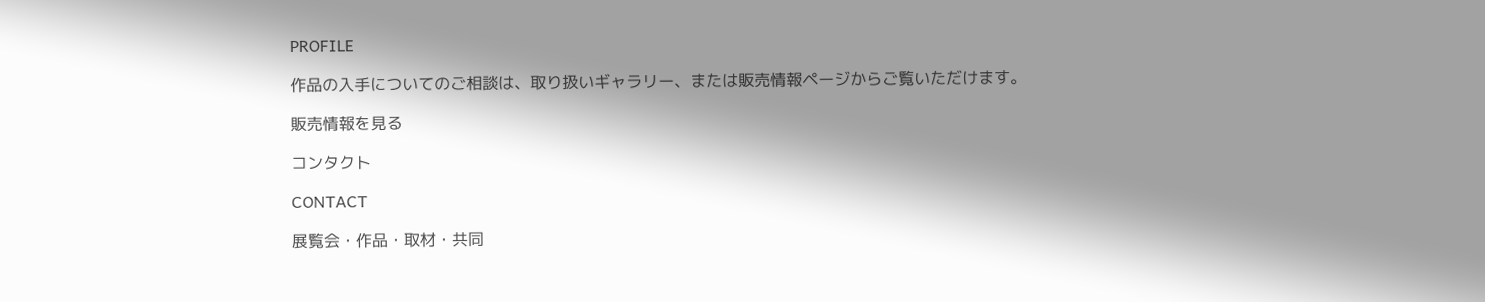PROFILE

作品の入手についてのご相談は、取り扱いギャラリー、または販売情報ページからご覧いただけます。

販売情報を見る

コンタクト

CONTACT

展覧会・作品・取材・共同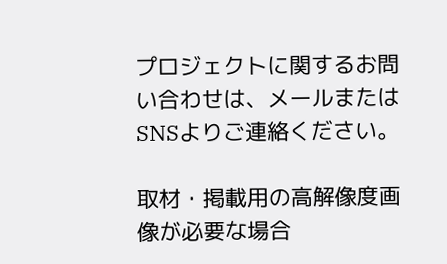プロジェクトに関するお問い合わせは、メールまたはSNSよりご連絡ください。

取材・掲載用の高解像度画像が必要な場合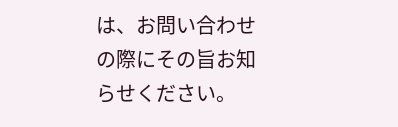は、お問い合わせの際にその旨お知らせください。